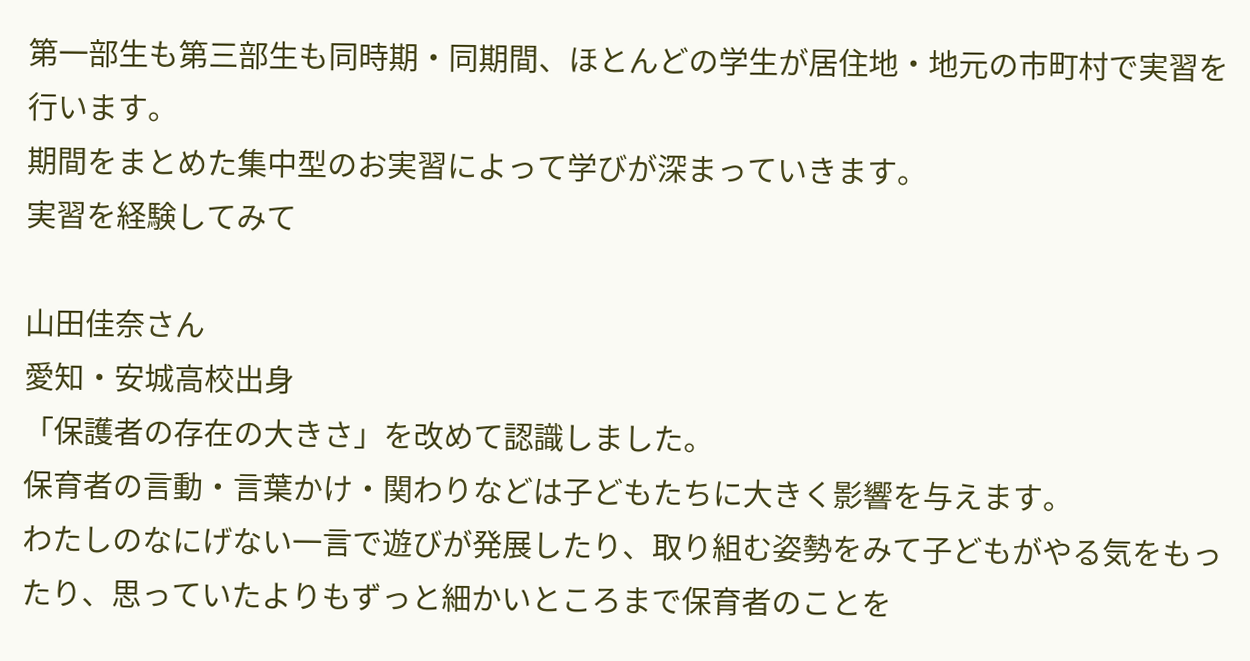第一部生も第三部生も同時期・同期間、ほとんどの学生が居住地・地元の市町村で実習を行います。
期間をまとめた集中型のお実習によって学びが深まっていきます。
実習を経験してみて

山田佳奈さん
愛知・安城高校出身
「保護者の存在の大きさ」を改めて認識しました。
保育者の言動・言葉かけ・関わりなどは子どもたちに大きく影響を与えます。
わたしのなにげない一言で遊びが発展したり、取り組む姿勢をみて子どもがやる気をもったり、思っていたよりもずっと細かいところまで保育者のことを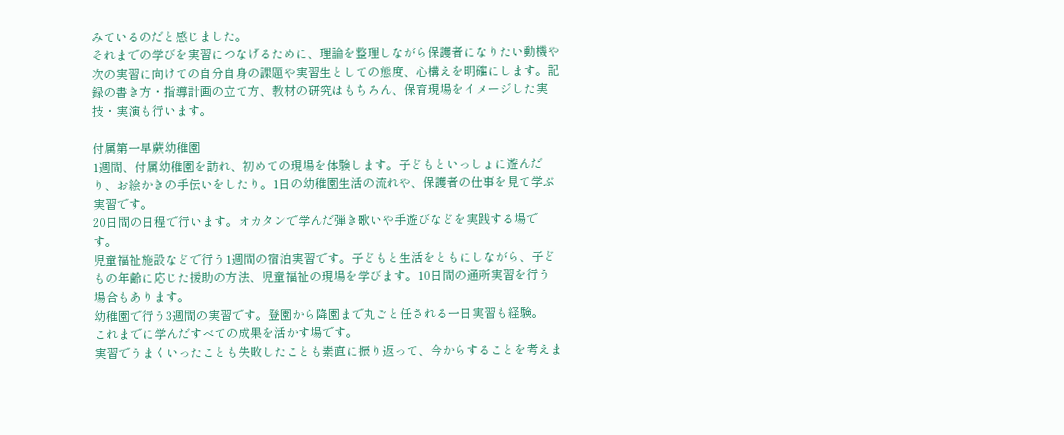みているのだと感じました。
それまでの学びを実習につなげるために、理論を整理しながら保護者になりたい動機や次の実習に向けての自分自身の課題や実習生としての態度、心構えを明確にします。記録の書き方・指導計画の立て方、教材の研究はもちろん、保育現場をイメージした実技・実演も行います。

付属第一早蕨幼稚園
1週間、付属幼稚園を訪れ、初めての現場を体験します。子どもといっしょに遊んだり、お絵かきの手伝いをしたり。1日の幼稚園生活の流れや、保護者の仕事を見て学ぶ実習です。
20日間の日程で行います。オカタンで学んだ弾き歌いや手遊びなどを実践する場です。
児童福祉施設などで行う1週間の宿泊実習です。子どもと生活をともにしながら、子どもの年齢に応じた援助の方法、児童福祉の現場を学びます。10日間の通所実習を行う場合もあります。
幼稚園で行う3週間の実習です。登園から降園まで丸ごと任される一日実習も経験。
これまでに学んだすべての成果を活かす場です。
実習でうまくいったことも失敗したことも素直に振り返って、今からすることを考えま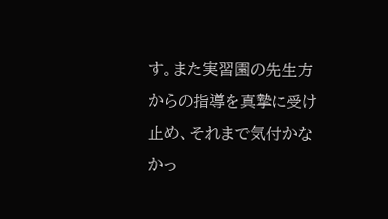す。また実習園の先生方からの指導を真摯に受け止め、それまで気付かなかっ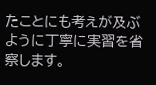たことにも考えが及ぶように丁寧に実習を省察します。